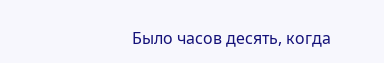Было часов десять, когда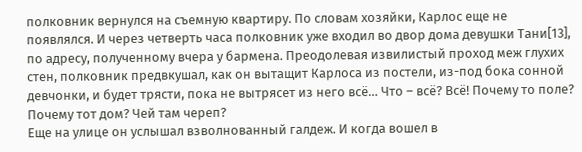полковник вернулся на съемную квартиру. По словам хозяйки, Карлос еще не появлялся. И через четверть часа полковник уже входил во двор дома девушки Тани[13], по адресу, полученному вчера у бармена. Преодолевая извилистый проход меж глухих стен, полковник предвкушал, как он вытащит Карлоса из постели, из-под бока сонной девчонки, и будет трясти, пока не вытрясет из него всё… Что – всё? Всё! Почему то поле? Почему тот дом? Чей там череп?
Еще на улице он услышал взволнованный галдеж. И когда вошел в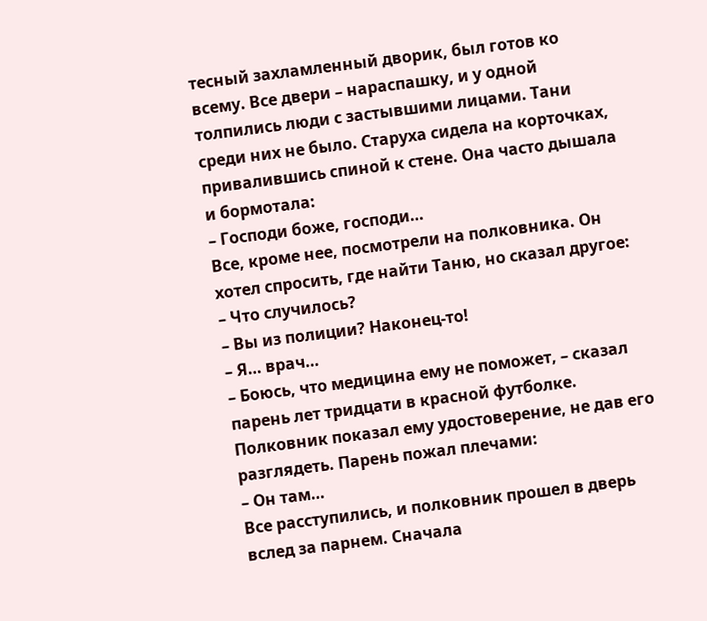тесный захламленный дворик, был готов ко всему. Все двери – нараспашку, и у одной толпились люди с застывшими лицами. Тани среди них не было. Старуха сидела на корточках, привалившись спиной к стене. Она часто дышала и бормотала:
– Господи боже, господи…
Все, кроме нее, посмотрели на полковника. Он хотел спросить, где найти Таню, но сказал другое:
– Что случилось?
– Вы из полиции? Наконец-то!
– Я… врач…
– Боюсь, что медицина ему не поможет, – сказал парень лет тридцати в красной футболке.
Полковник показал ему удостоверение, не дав его разглядеть. Парень пожал плечами:
– Он там…
Все расступились, и полковник прошел в дверь вслед за парнем. Сначала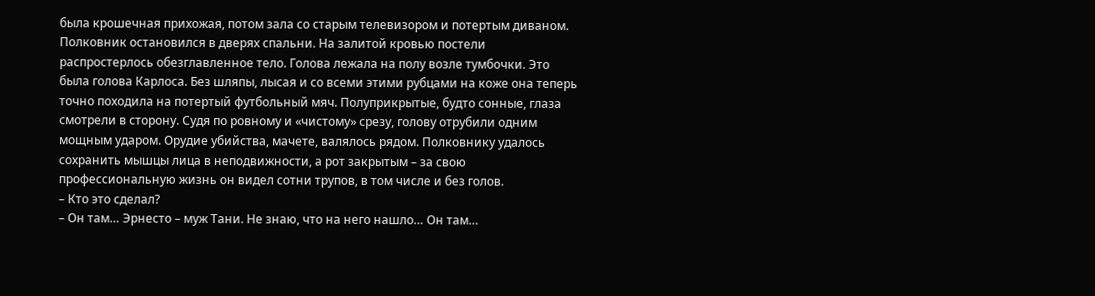была крошечная прихожая, потом зала со старым телевизором и потертым диваном. Полковник остановился в дверях спальни. На залитой кровью постели распростерлось обезглавленное тело. Голова лежала на полу возле тумбочки. Это была голова Карлоса. Без шляпы, лысая и со всеми этими рубцами на коже она теперь точно походила на потертый футбольный мяч. Полуприкрытые, будто сонные, глаза смотрели в сторону. Судя по ровному и «чистому» срезу, голову отрубили одним мощным ударом. Орудие убийства, мачете, валялось рядом. Полковнику удалось сохранить мышцы лица в неподвижности, а рот закрытым – за свою профессиональную жизнь он видел сотни трупов, в том числе и без голов.
– Кто это сделал?
– Он там… Эрнесто – муж Тани. Не знаю, что на него нашло… Он там…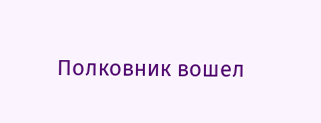Полковник вошел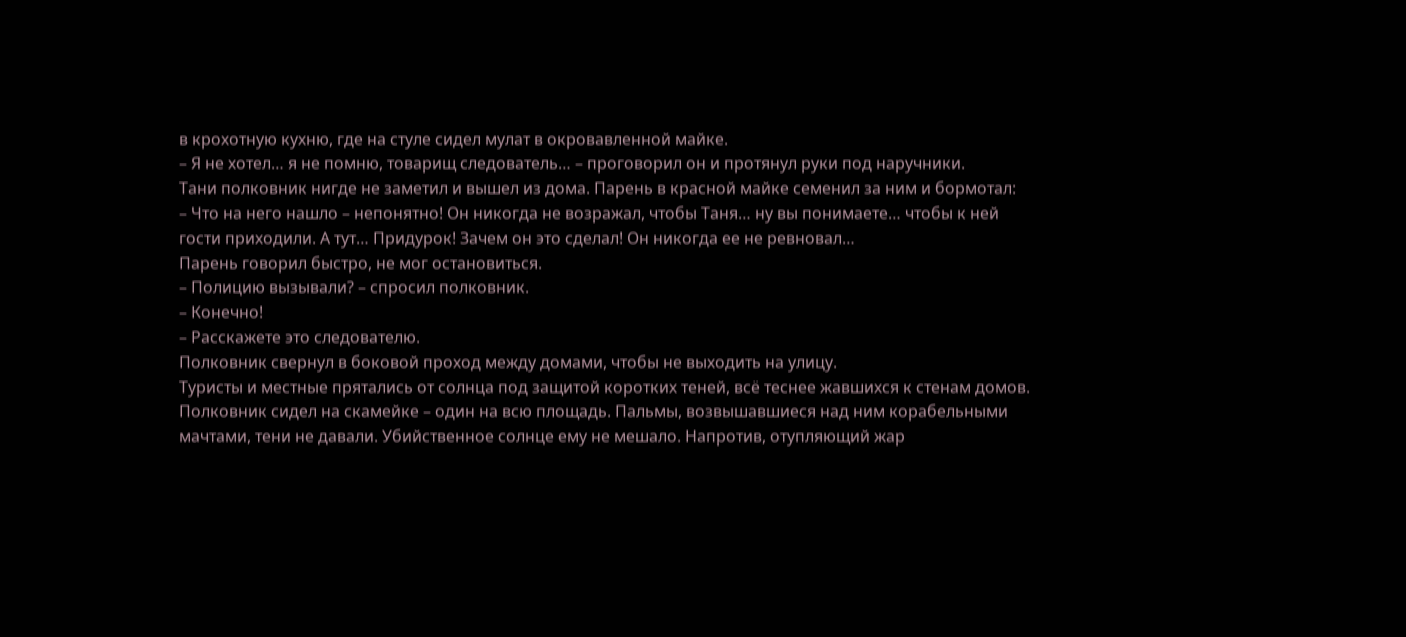в крохотную кухню, где на стуле сидел мулат в окровавленной майке.
– Я не хотел… я не помню, товарищ следователь… – проговорил он и протянул руки под наручники.
Тани полковник нигде не заметил и вышел из дома. Парень в красной майке семенил за ним и бормотал:
– Что на него нашло – непонятно! Он никогда не возражал, чтобы Таня… ну вы понимаете… чтобы к ней гости приходили. А тут… Придурок! Зачем он это сделал! Он никогда ее не ревновал…
Парень говорил быстро, не мог остановиться.
– Полицию вызывали? – спросил полковник.
– Конечно!
– Расскажете это следователю.
Полковник свернул в боковой проход между домами, чтобы не выходить на улицу.
Туристы и местные прятались от солнца под защитой коротких теней, всё теснее жавшихся к стенам домов. Полковник сидел на скамейке – один на всю площадь. Пальмы, возвышавшиеся над ним корабельными мачтами, тени не давали. Убийственное солнце ему не мешало. Напротив, отупляющий жар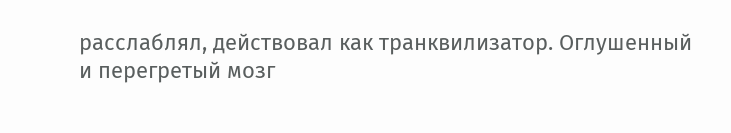расслаблял, действовал как транквилизатор. Оглушенный и перегретый мозг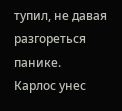тупил, не давая разгореться панике.
Карлос унес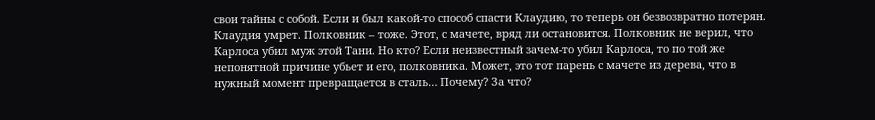свои тайны с собой. Если и был какой-то способ спасти Клаудию, то теперь он безвозвратно потерян. Клаудия умрет. Полковник – тоже. Этот, с мачете, вряд ли остановится. Полковник не верил, что Карлоса убил муж этой Тани. Но кто? Если неизвестный зачем-то убил Карлоса, то по той же непонятной причине убьет и его, полковника. Может, это тот парень с мачете из дерева, что в нужный момент превращается в сталь… Почему? За что?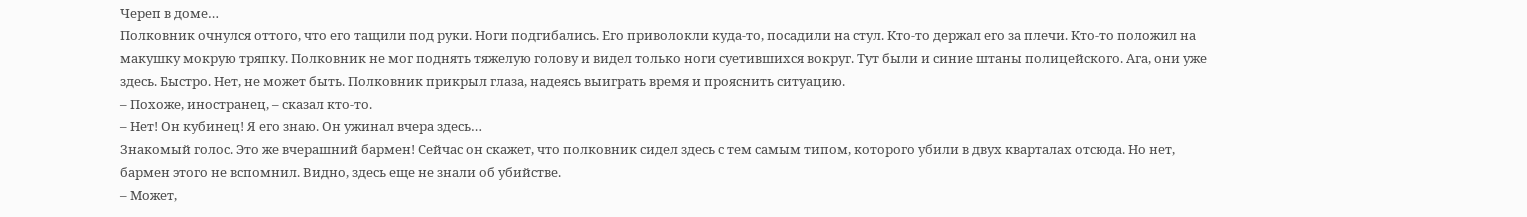Череп в доме…
Полковник очнулся оттого, что его тащили под руки. Ноги подгибались. Его приволокли куда-то, посадили на стул. Кто-то держал его за плечи. Кто-то положил на макушку мокрую тряпку. Полковник не мог поднять тяжелую голову и видел только ноги суетившихся вокруг. Тут были и синие штаны полицейского. Ага, они уже здесь. Быстро. Нет, не может быть. Полковник прикрыл глаза, надеясь выиграть время и прояснить ситуацию.
– Похоже, иностранец, – сказал кто-то.
– Нет! Он кубинец! Я его знаю. Он ужинал вчера здесь…
Знакомый голос. Это же вчерашний бармен! Сейчас он скажет, что полковник сидел здесь с тем самым типом, которого убили в двух кварталах отсюда. Но нет, бармен этого не вспомнил. Видно, здесь еще не знали об убийстве.
– Может,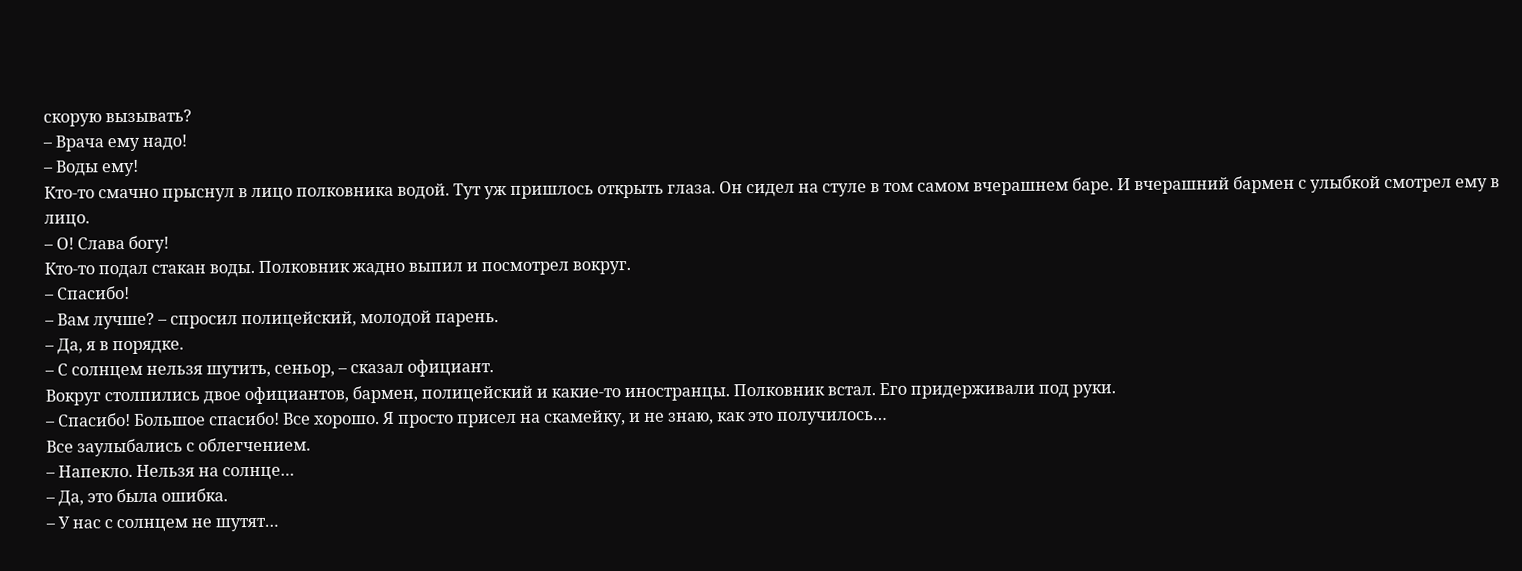скорую вызывать?
– Врача ему надо!
– Воды ему!
Кто-то смачно прыснул в лицо полковника водой. Тут уж пришлось открыть глаза. Он сидел на стуле в том самом вчерашнем баре. И вчерашний бармен с улыбкой смотрел ему в лицо.
– О! Слава богу!
Кто-то подал стакан воды. Полковник жадно выпил и посмотрел вокруг.
– Спасибо!
– Вам лучше? – спросил полицейский, молодой парень.
– Да, я в порядке.
– С солнцем нельзя шутить, сеньор, – сказал официант.
Вокруг столпились двое официантов, бармен, полицейский и какие-то иностранцы. Полковник встал. Его придерживали под руки.
– Спасибо! Большое спасибо! Все хорошо. Я просто присел на скамейку, и не знаю, как это получилось…
Все заулыбались с облегчением.
– Напекло. Нельзя на солнце…
– Да, это была ошибка.
– У нас с солнцем не шутят…